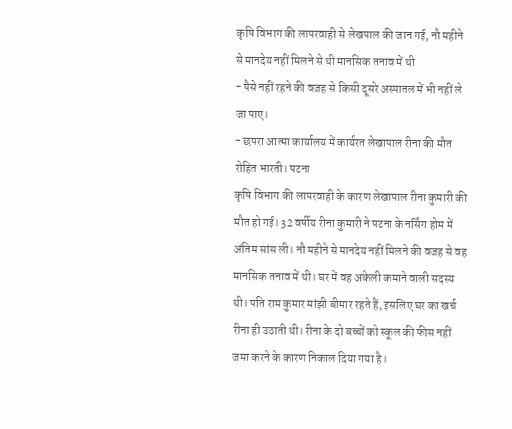कृषि विभाग की लापरवाही से लेखपाल की जान गई, नौ महीने से मानदेय नहीं मिलने से थी मानसिक तनाव में थी
- पैसे नहीं रहने की वजह से किसी दूसरे अस्पातल में भी नहीं ले जा पाए।
- छपरा आत्मा कार्यालय में कार्यरत लेखापाल रीना की मौत
रोहित भारती। पटना
कृषि विभाग की लापरवाही के कारण लेखापाल रीना कुमारी की मौत हो गई। 32 वर्षीय रीना कुमारी ने पटना के नर्सिंग होम में अंतिम सांस ली। नौ महीने से मानदेय नहीं मिलने की वजह से वह मानसिक तनाव में थी। घर में वह अकेली कमाने वाली सदस्य थी। पति राम कुमार मांझी बीमार रहते हैं, इसलिए घर का खर्च रीना ही उठाती थी। रीना के दो बच्चों को स्कूल की फीस नहीं जमा करने के कारण निकाल दिया गया है।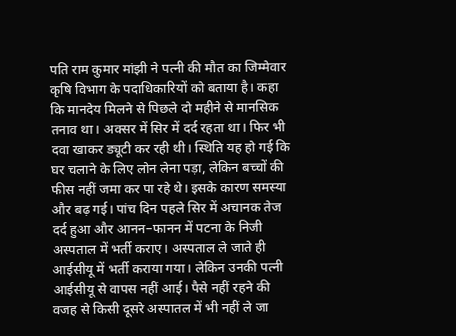पति राम कुमार मांझी ने पत्नी की मौत का जिम्मेवार कृषि विभाग के पदाधिकारियों को बताया है। कहा कि मानदेय मिलने से पिछले दो महीने से मानसिक तनाव था। अक्सर में सिर में दर्द रहता था। फिर भी दवा खाकर ड्यूटी कर रही थी। स्थिति यह हो गई कि घर चलाने के लिए लोन लेना पड़ा, लेकिन बच्चों की फीस नहीं जमा कर पा रहे थे। इसके कारण समस्या और बढ़ गई। पांच दिन पहले सिर में अचानक तेज दर्द हुआ और आनन–फानन में पटना के निजी अस्पताल में भर्ती कराए। अस्पताल ले जाते ही आईसीयू में भर्ती कराया गया। लेकिन उनकी पत्नी आईसीयू से वापस नहीं आई। पैसे नहीं रहने की वजह से किसी दूसरे अस्पातल में भी नहीं ले जा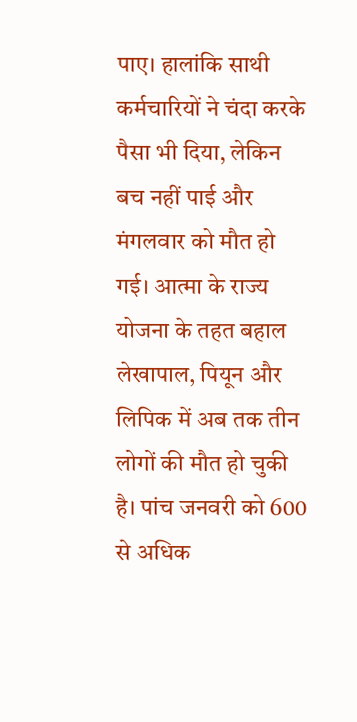पाए। हालांकि साथी कर्मचारियों ने चंदा करके पैसा भी दिया, लेकिन बच नहीं पाई और मंगलवार को मौत हो गई। आत्मा के राज्य योजना के तहत बहाल लेखापाल, पियून और लिपिक में अब तक तीन लोगों की मौत हो चुकी है। पांच जनवरी को 600 से अधिक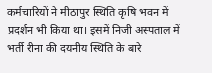कर्मचारियों ने मीठापुर स्थिति कृषि भवन में प्रदर्शन भी किया था। इसमें निजी अस्पताल में भर्ती रीना की दयनीय स्थिति के बारे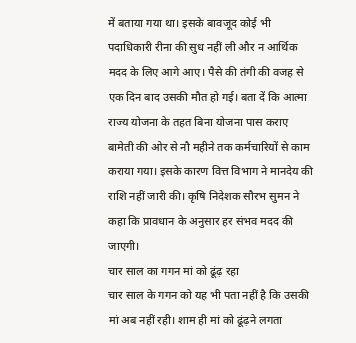में बताया गया था। इसके बावजूद कोई भी पदाधिकारी रीना की सुध नहीं ली और न आर्थिक मदद के लिए आगे आए। पैसे की तंगी की वजह से एक दिन बाद उसकी मौत हो गई। बता दें कि आत्मा राज्य योजना के तहत बिना योजना पास कराए बामेती की ओर से नौ महीने तक कर्मचारियों से काम कराया गया। इसके कारण वित्त विभाग ने मानदेय की राशि नहीं जारी की। कृषि निदेशक सौरभ सुमन ने कहा कि प्रावधान के अनुसार हर संभव मदद की जाएगी।
चार साल का गगन मां को ढूंढ़ रहा
चार साल के गगन को यह भी पता नहीं है कि उसकी मां अब नहीं रही। शाम ही मां को ढूंढ़ने लगता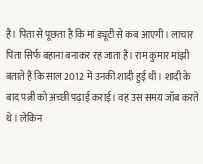है। पिता से पूछता है कि मां ड्यूटी से कब आएगी। लाचार पिता सिर्फ बहाना बनाकर रह जाता है। राम कुमार मांझी बताते हैं कि साल 2012 में उनकी शादी हुई थी। शादी के बाद पत्नी को अच्छी पढ़ाई कराई। वह उस समय जॉब करते थे। लेकिन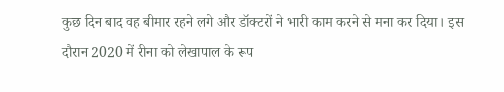कुछ दिन बाद वह बीमार रहने लगे और डॉक्टरों ने भारी काम करने से मना कर दिया। इस दौरान 2020 में रीना को लेखापाल के रूप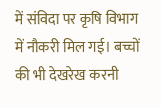में संविदा पर कृषि विभाग में नौकरी मिल गई। बच्चों की भी देखरेख करनी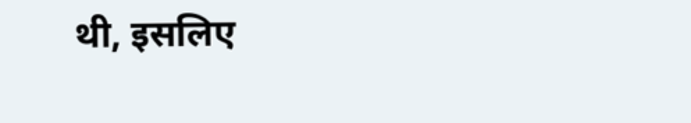थी, इसलिए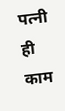पत्नी ही काम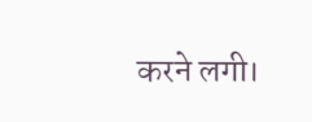करने लगी।